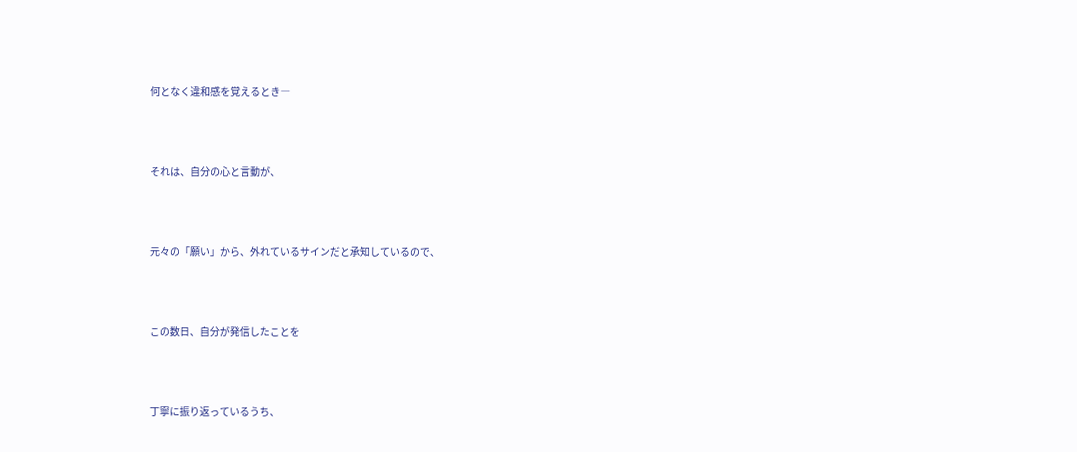何となく違和感を覚えるとき―



それは、自分の心と言動が、



元々の「願い」から、外れているサインだと承知しているので、



この数日、自分が発信したことを



丁寧に振り返っているうち、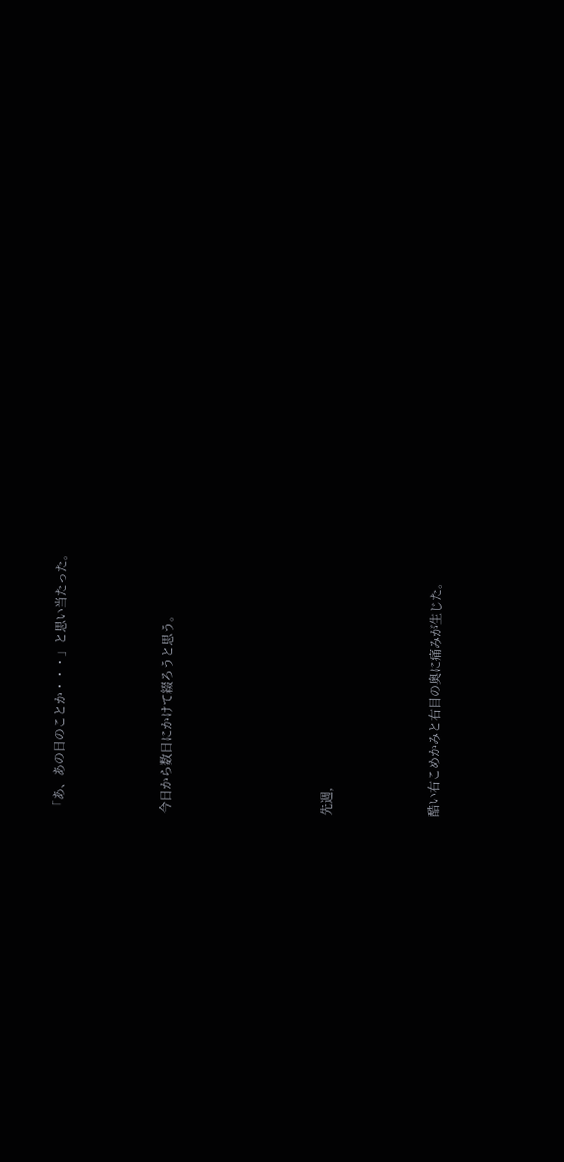「あ、あの日のことか・・・」と思い当たった。



今日から数日にかけて綴ろうと思う。





先週,



酷い右こめかみと右目の奥に痛みが生じた。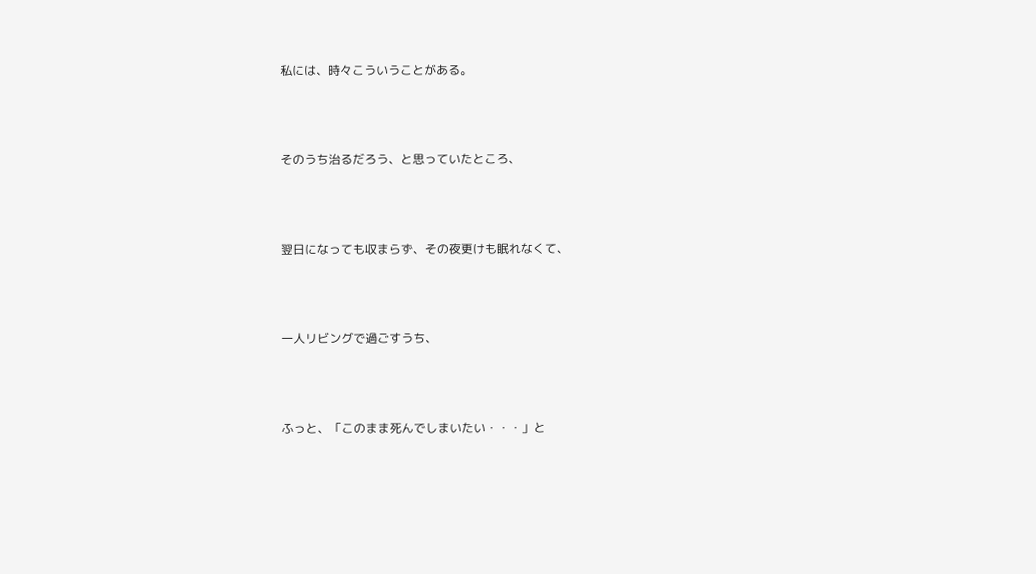私には、時々こういうことがある。



そのうち治るだろう、と思っていたところ、



翌日になっても収まらず、その夜更けも眠れなくて、



一人リビングで過ごすうち、



ふっと、「このまま死んでしまいたい・・・」と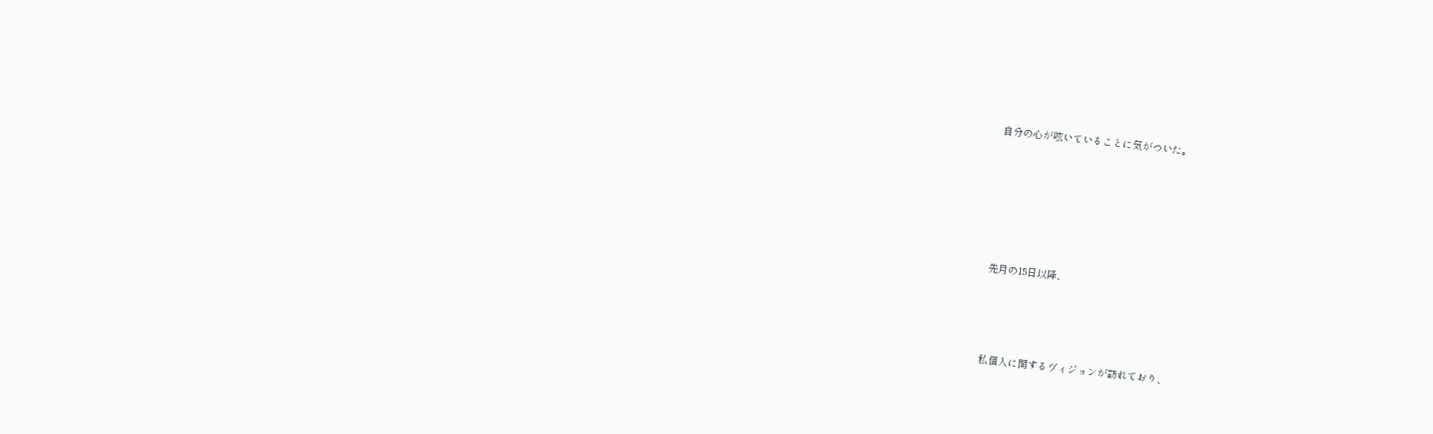自分の心が呟いていることに気がついた。





先月の15日以降、



私個人に関するヴィジョンが訪れており、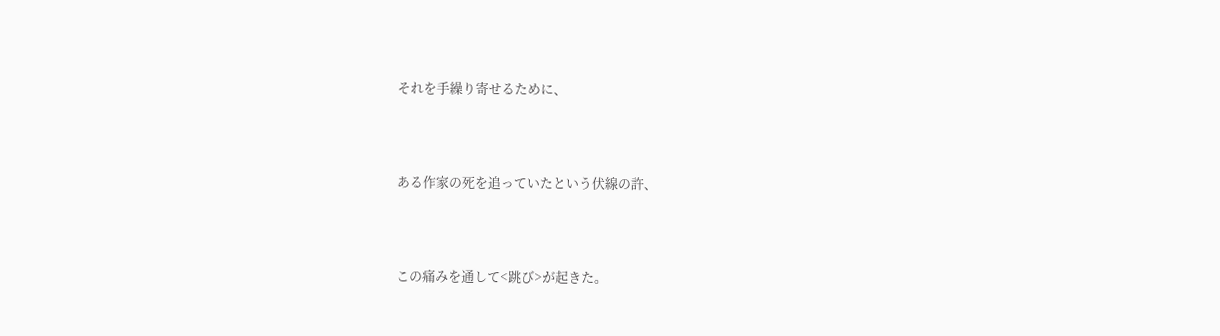それを手繰り寄せるために、



ある作家の死を追っていたという伏線の許、



この痛みを通して<跳び>が起きた。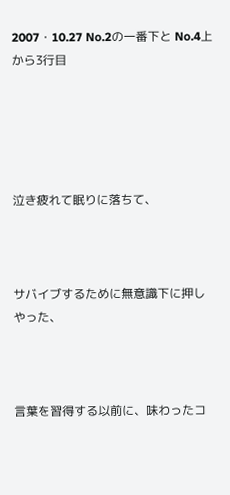2007・10.27 No.2の一番下と No.4上から3行目





泣き疲れて眠りに落ちて、



サバイブするために無意識下に押しやった、



言葉を習得する以前に、味わったコ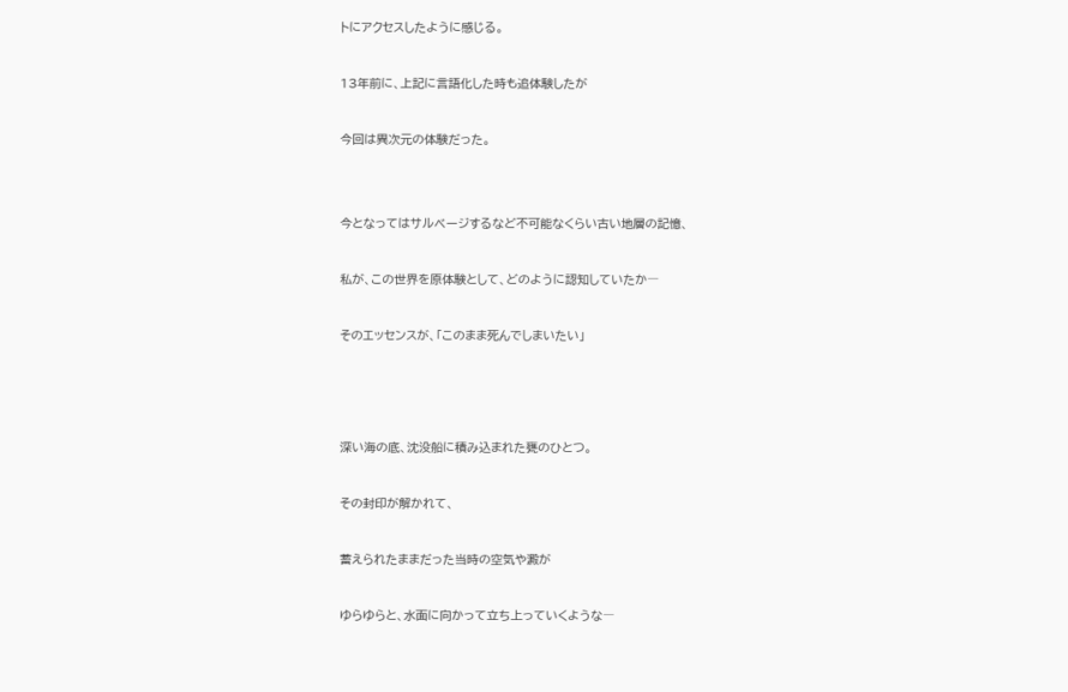トにアクセスしたように感じる。



13年前に、上記に言語化した時も追体験したが



今回は異次元の体験だった。





今となってはサルベージするなど不可能なくらい古い地層の記憶、



私が、この世界を原体験として、どのように認知していたか―



そのエッセンスが、「このまま死んでしまいたい」







深い海の底、沈没船に積み込まれた甕のひとつ。



その封印が解かれて、



蓄えられたままだった当時の空気や澱が



ゆらゆらと、水面に向かって立ち上っていくような―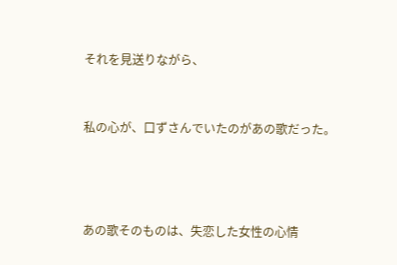それを見送りながら、



私の心が、口ずさんでいたのがあの歌だった。





あの歌そのものは、失恋した女性の心情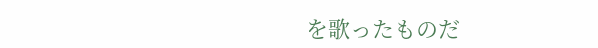を歌ったものだ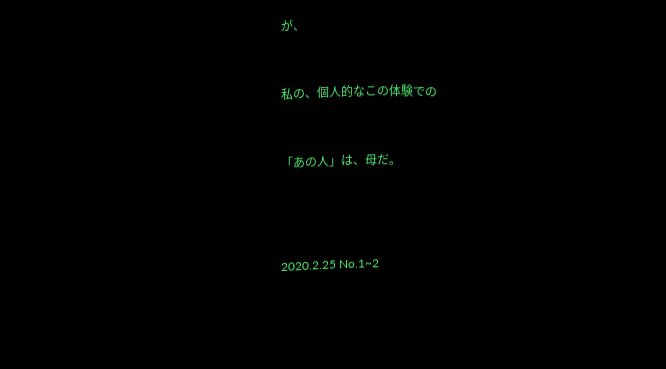が、



私の、個人的なこの体験での



「あの人」は、母だ。





2020.2.25 No.1~2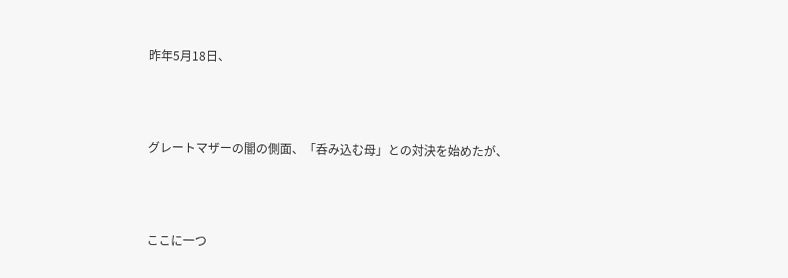昨年5月18日、



グレートマザーの闇の側面、「呑み込む母」との対決を始めたが、



ここに一つ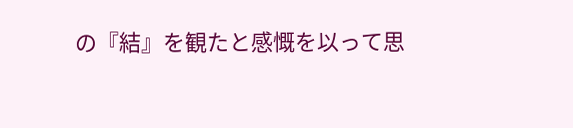の『結』を観たと感慨を以って思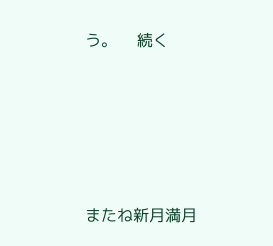う。    続く





またね新月満月